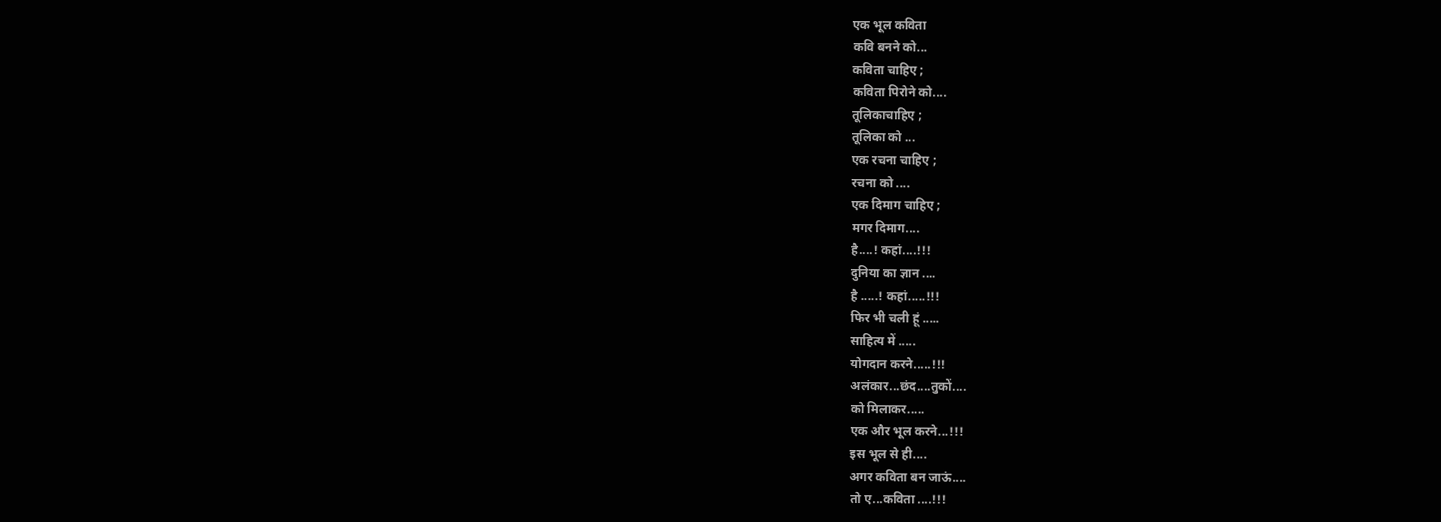एक भूल कविता
कवि बनने को...
कविता चाहिए ;
कविता पिरोने को....
तूलिकाचाहिए ;
तूलिका को ...
एक रचना चाहिए ;
रचना को ....
एक दिमाग चाहिए ;
मगर दिमाग....
है....! कहां....!!!
दुनिया का ज्ञान ....
है .....! कहां.....!!!
फिर भी चली हूं .....
साहित्य में .....
योगदान करने.....!!!
अलंकार...छंद....तुकों....
को मिलाकर.....
एक और भूल करने...!!!
इस भूल से ही....
अगर कविता बन जाऊं....
तो ए...कविता ....!!!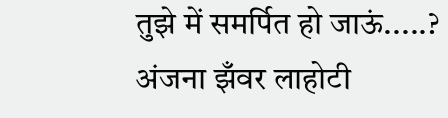तुझे में समर्पित हो जाऊं.....?
अंजना झँवर लाहोटी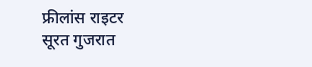फ्रीलांस राइटर
सूरत गुजरात